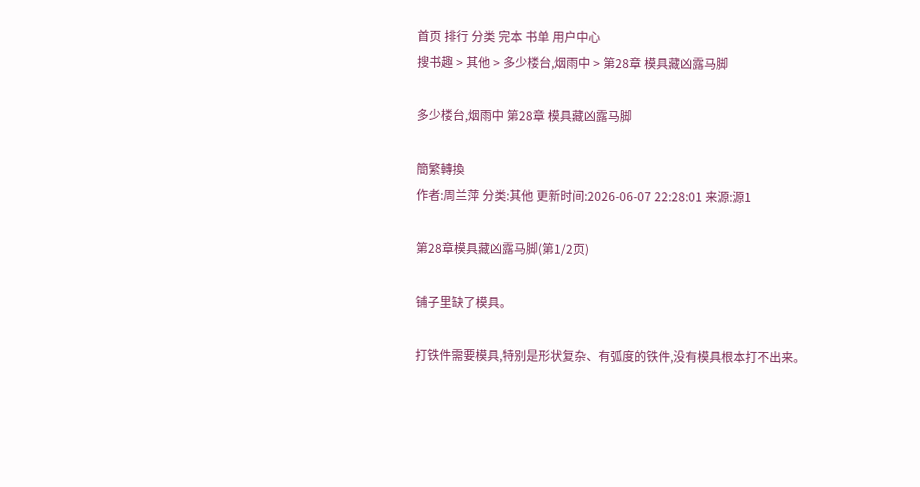首页 排行 分类 完本 书单 用户中心
搜书趣 > 其他 > 多少楼台,烟雨中 > 第28章 模具藏凶露马脚

多少楼台,烟雨中 第28章 模具藏凶露马脚

簡繁轉換
作者:周兰萍 分类:其他 更新时间:2026-06-07 22:28:01 来源:源1

第28章模具藏凶露马脚(第1/2页)

铺子里缺了模具。

打铁件需要模具,特别是形状复杂、有弧度的铁件,没有模具根本打不出来。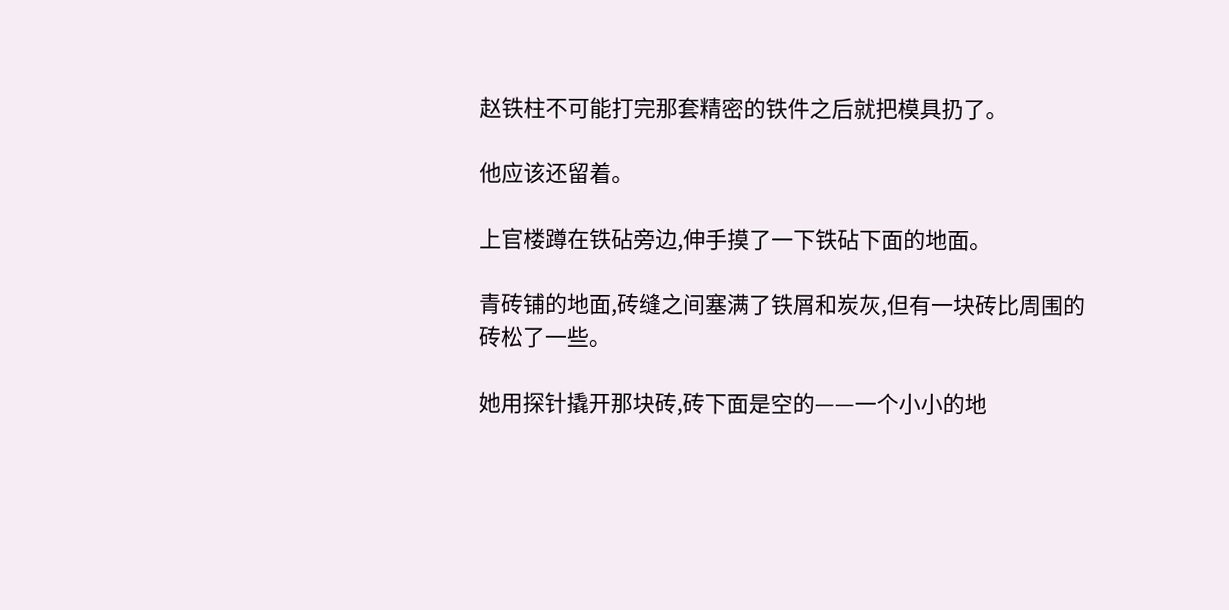赵铁柱不可能打完那套精密的铁件之后就把模具扔了。

他应该还留着。

上官楼蹲在铁砧旁边,伸手摸了一下铁砧下面的地面。

青砖铺的地面,砖缝之间塞满了铁屑和炭灰,但有一块砖比周围的砖松了一些。

她用探针撬开那块砖,砖下面是空的——一个小小的地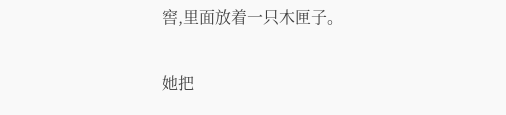窖,里面放着一只木匣子。

她把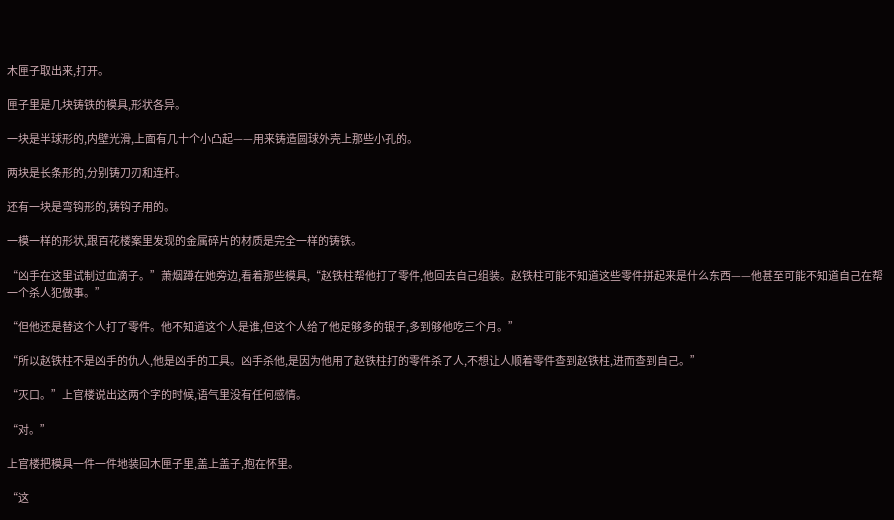木匣子取出来,打开。

匣子里是几块铸铁的模具,形状各异。

一块是半球形的,内壁光滑,上面有几十个小凸起——用来铸造圆球外壳上那些小孔的。

两块是长条形的,分别铸刀刃和连杆。

还有一块是弯钩形的,铸钩子用的。

一模一样的形状,跟百花楼案里发现的金属碎片的材质是完全一样的铸铁。

“凶手在这里试制过血滴子。”萧烟蹲在她旁边,看着那些模具,“赵铁柱帮他打了零件,他回去自己组装。赵铁柱可能不知道这些零件拼起来是什么东西——他甚至可能不知道自己在帮一个杀人犯做事。”

“但他还是替这个人打了零件。他不知道这个人是谁,但这个人给了他足够多的银子,多到够他吃三个月。”

“所以赵铁柱不是凶手的仇人,他是凶手的工具。凶手杀他,是因为他用了赵铁柱打的零件杀了人,不想让人顺着零件查到赵铁柱,进而查到自己。”

“灭口。”上官楼说出这两个字的时候,语气里没有任何感情。

“对。”

上官楼把模具一件一件地装回木匣子里,盖上盖子,抱在怀里。

“这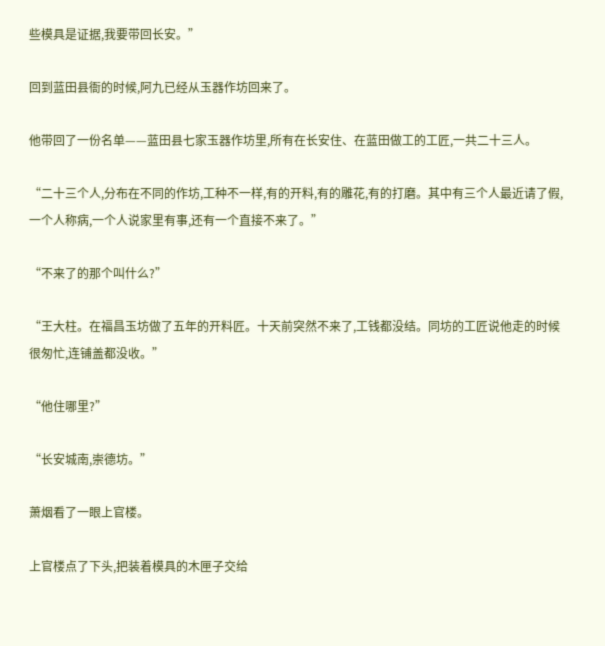些模具是证据,我要带回长安。”

回到蓝田县衙的时候,阿九已经从玉器作坊回来了。

他带回了一份名单——蓝田县七家玉器作坊里,所有在长安住、在蓝田做工的工匠,一共二十三人。

“二十三个人,分布在不同的作坊,工种不一样,有的开料,有的雕花,有的打磨。其中有三个人最近请了假,一个人称病,一个人说家里有事,还有一个直接不来了。”

“不来了的那个叫什么?”

“王大柱。在福昌玉坊做了五年的开料匠。十天前突然不来了,工钱都没结。同坊的工匠说他走的时候很匆忙,连铺盖都没收。”

“他住哪里?”

“长安城南,崇德坊。”

萧烟看了一眼上官楼。

上官楼点了下头,把装着模具的木匣子交给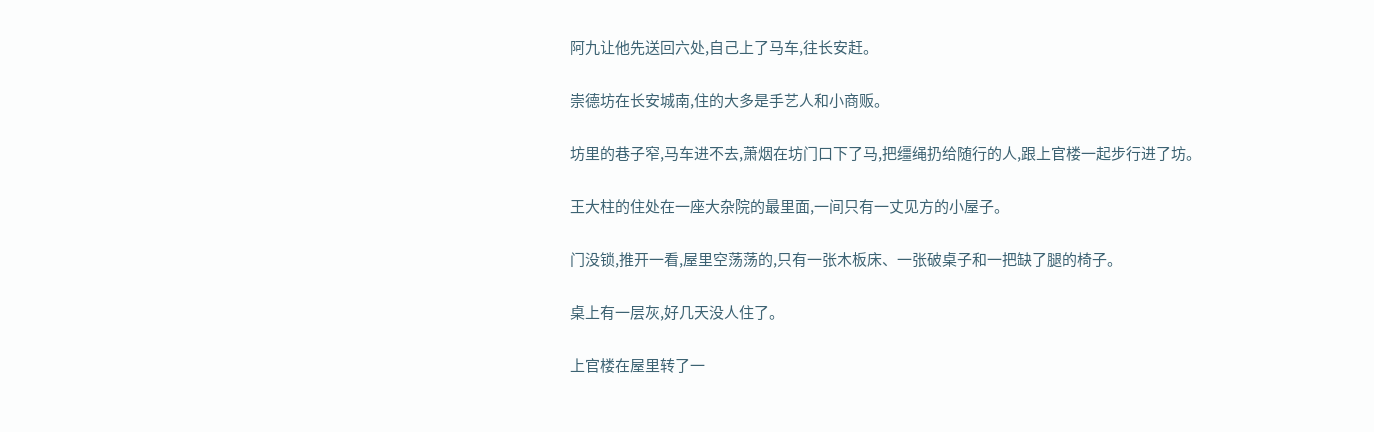阿九让他先送回六处,自己上了马车,往长安赶。

崇德坊在长安城南,住的大多是手艺人和小商贩。

坊里的巷子窄,马车进不去,萧烟在坊门口下了马,把缰绳扔给随行的人,跟上官楼一起步行进了坊。

王大柱的住处在一座大杂院的最里面,一间只有一丈见方的小屋子。

门没锁,推开一看,屋里空荡荡的,只有一张木板床、一张破桌子和一把缺了腿的椅子。

桌上有一层灰,好几天没人住了。

上官楼在屋里转了一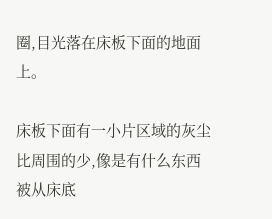圈,目光落在床板下面的地面上。

床板下面有一小片区域的灰尘比周围的少,像是有什么东西被从床底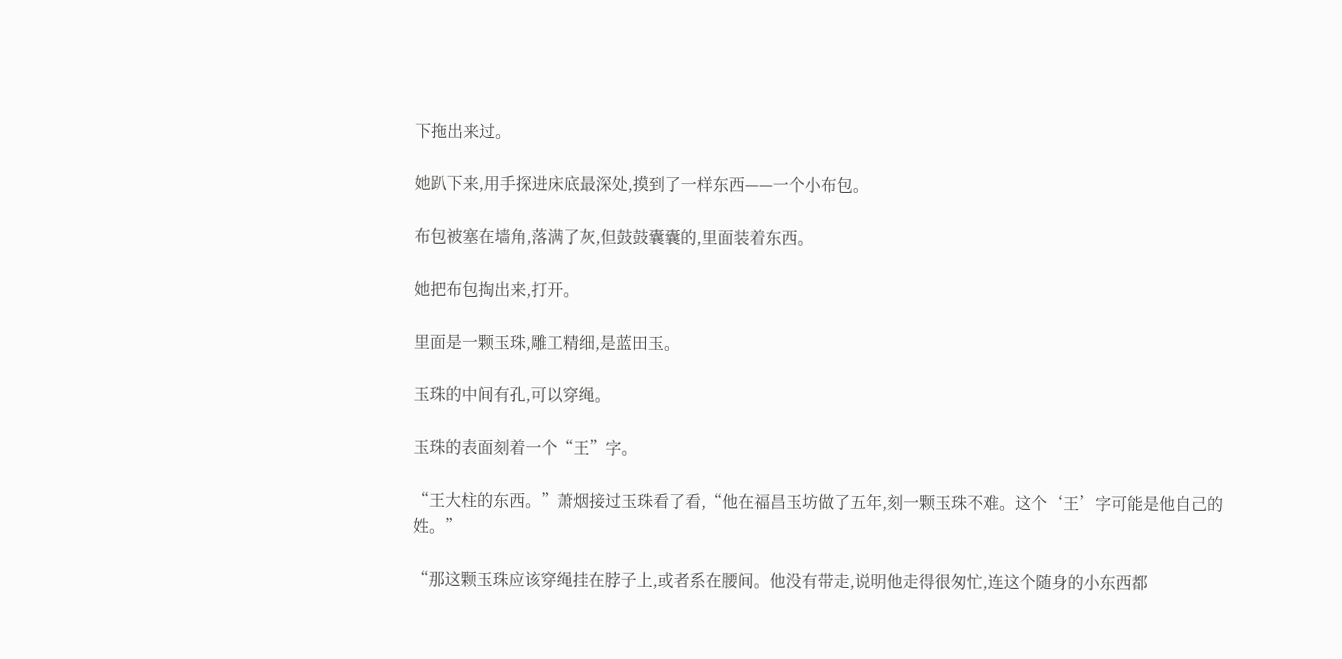下拖出来过。

她趴下来,用手探进床底最深处,摸到了一样东西——一个小布包。

布包被塞在墙角,落满了灰,但鼓鼓囊囊的,里面装着东西。

她把布包掏出来,打开。

里面是一颗玉珠,雕工精细,是蓝田玉。

玉珠的中间有孔,可以穿绳。

玉珠的表面刻着一个“王”字。

“王大柱的东西。”萧烟接过玉珠看了看,“他在福昌玉坊做了五年,刻一颗玉珠不难。这个‘王’字可能是他自己的姓。”

“那这颗玉珠应该穿绳挂在脖子上,或者系在腰间。他没有带走,说明他走得很匆忙,连这个随身的小东西都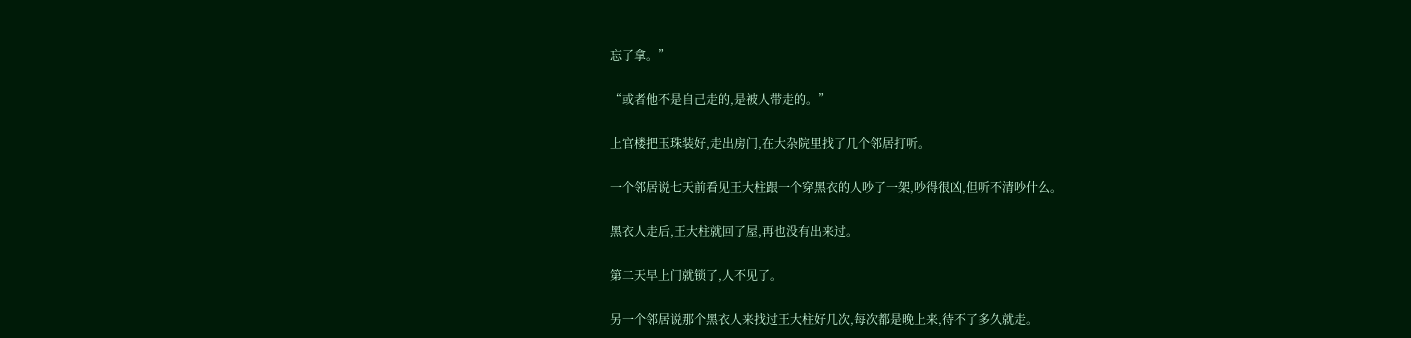忘了拿。”

“或者他不是自己走的,是被人带走的。”

上官楼把玉珠装好,走出房门,在大杂院里找了几个邻居打听。

一个邻居说七天前看见王大柱跟一个穿黑衣的人吵了一架,吵得很凶,但听不清吵什么。

黑衣人走后,王大柱就回了屋,再也没有出来过。

第二天早上门就锁了,人不见了。

另一个邻居说那个黑衣人来找过王大柱好几次,每次都是晚上来,待不了多久就走。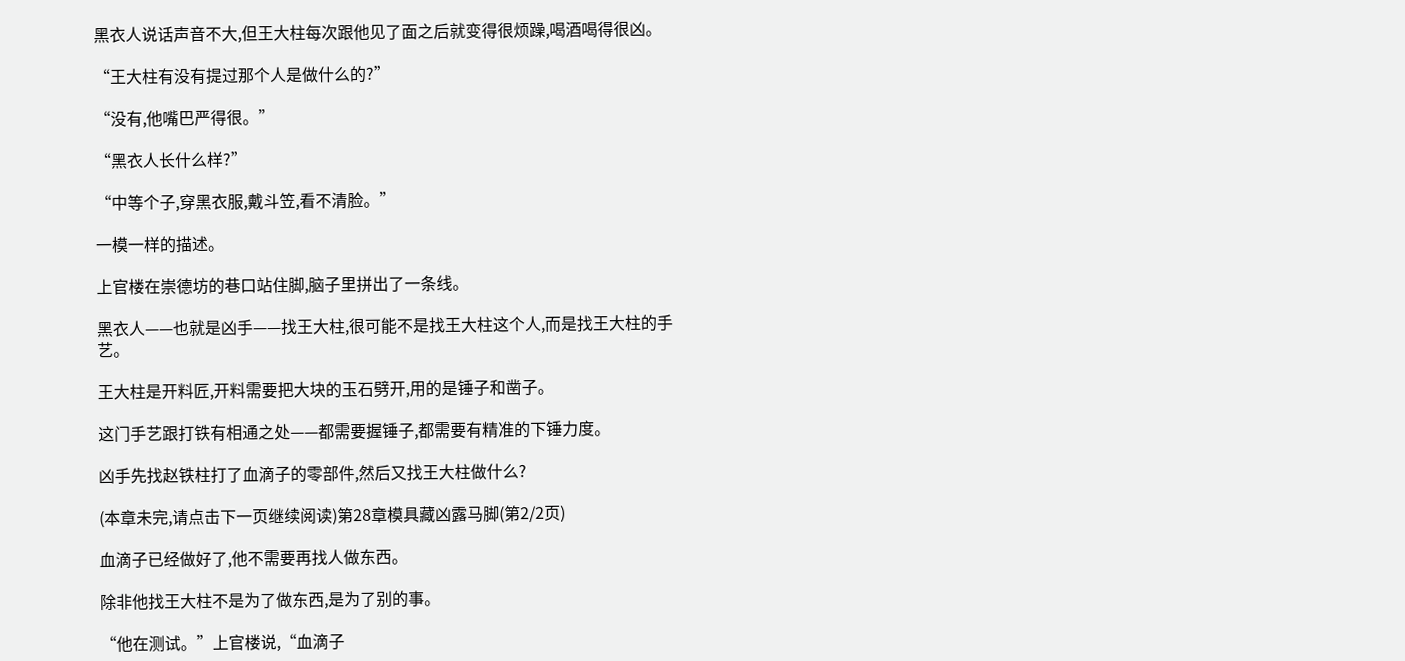黑衣人说话声音不大,但王大柱每次跟他见了面之后就变得很烦躁,喝酒喝得很凶。

“王大柱有没有提过那个人是做什么的?”

“没有,他嘴巴严得很。”

“黑衣人长什么样?”

“中等个子,穿黑衣服,戴斗笠,看不清脸。”

一模一样的描述。

上官楼在崇德坊的巷口站住脚,脑子里拼出了一条线。

黑衣人——也就是凶手——找王大柱,很可能不是找王大柱这个人,而是找王大柱的手艺。

王大柱是开料匠,开料需要把大块的玉石劈开,用的是锤子和凿子。

这门手艺跟打铁有相通之处——都需要握锤子,都需要有精准的下锤力度。

凶手先找赵铁柱打了血滴子的零部件,然后又找王大柱做什么?

(本章未完,请点击下一页继续阅读)第28章模具藏凶露马脚(第2/2页)

血滴子已经做好了,他不需要再找人做东西。

除非他找王大柱不是为了做东西,是为了别的事。

“他在测试。”上官楼说,“血滴子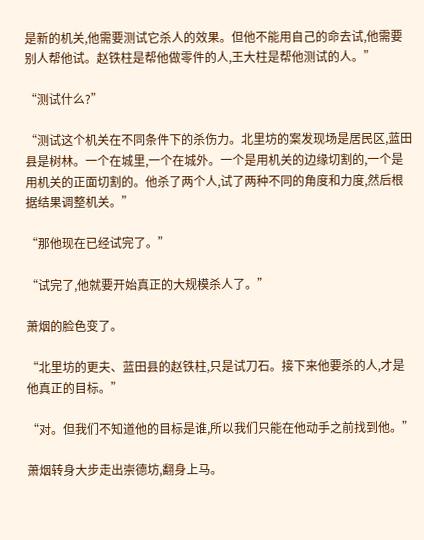是新的机关,他需要测试它杀人的效果。但他不能用自己的命去试,他需要别人帮他试。赵铁柱是帮他做零件的人,王大柱是帮他测试的人。”

“测试什么?”

“测试这个机关在不同条件下的杀伤力。北里坊的案发现场是居民区,蓝田县是树林。一个在城里,一个在城外。一个是用机关的边缘切割的,一个是用机关的正面切割的。他杀了两个人,试了两种不同的角度和力度,然后根据结果调整机关。”

“那他现在已经试完了。”

“试完了,他就要开始真正的大规模杀人了。”

萧烟的脸色变了。

“北里坊的更夫、蓝田县的赵铁柱,只是试刀石。接下来他要杀的人,才是他真正的目标。”

“对。但我们不知道他的目标是谁,所以我们只能在他动手之前找到他。”

萧烟转身大步走出崇德坊,翻身上马。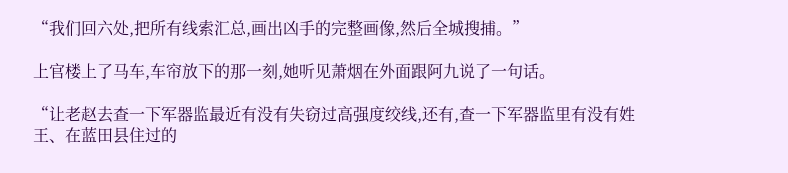“我们回六处,把所有线索汇总,画出凶手的完整画像,然后全城搜捕。”

上官楼上了马车,车帘放下的那一刻,她听见萧烟在外面跟阿九说了一句话。

“让老赵去查一下军器监最近有没有失窃过高强度绞线,还有,查一下军器监里有没有姓王、在蓝田县住过的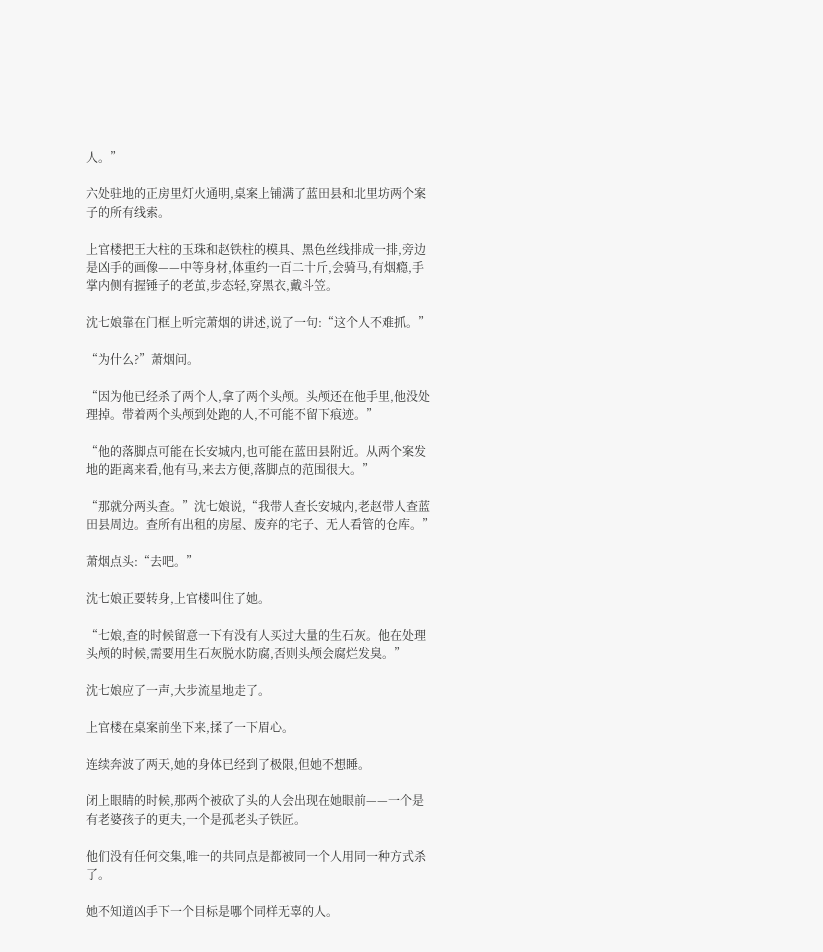人。”

六处驻地的正房里灯火通明,桌案上铺满了蓝田县和北里坊两个案子的所有线索。

上官楼把王大柱的玉珠和赵铁柱的模具、黑色丝线排成一排,旁边是凶手的画像——中等身材,体重约一百二十斤,会骑马,有烟瘾,手掌内侧有握锤子的老茧,步态轻,穿黑衣,戴斗笠。

沈七娘靠在门框上听完萧烟的讲述,说了一句:“这个人不难抓。”

“为什么?”萧烟问。

“因为他已经杀了两个人,拿了两个头颅。头颅还在他手里,他没处理掉。带着两个头颅到处跑的人,不可能不留下痕迹。”

“他的落脚点可能在长安城内,也可能在蓝田县附近。从两个案发地的距离来看,他有马,来去方便,落脚点的范围很大。”

“那就分两头查。”沈七娘说,“我带人查长安城内,老赵带人查蓝田县周边。查所有出租的房屋、废弃的宅子、无人看管的仓库。”

萧烟点头:“去吧。”

沈七娘正要转身,上官楼叫住了她。

“七娘,查的时候留意一下有没有人买过大量的生石灰。他在处理头颅的时候,需要用生石灰脱水防腐,否则头颅会腐烂发臭。”

沈七娘应了一声,大步流星地走了。

上官楼在桌案前坐下来,揉了一下眉心。

连续奔波了两天,她的身体已经到了极限,但她不想睡。

闭上眼睛的时候,那两个被砍了头的人会出现在她眼前——一个是有老婆孩子的更夫,一个是孤老头子铁匠。

他们没有任何交集,唯一的共同点是都被同一个人用同一种方式杀了。

她不知道凶手下一个目标是哪个同样无辜的人。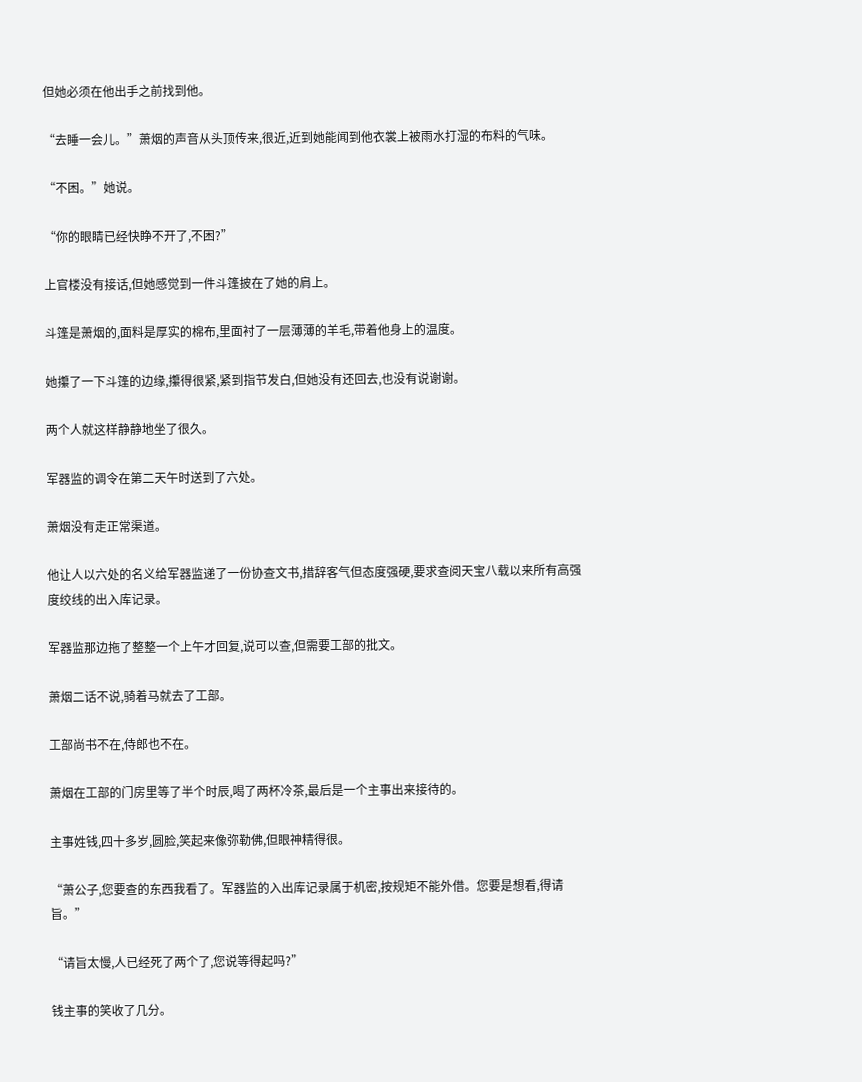但她必须在他出手之前找到他。

“去睡一会儿。”萧烟的声音从头顶传来,很近,近到她能闻到他衣裳上被雨水打湿的布料的气味。

“不困。”她说。

“你的眼睛已经快睁不开了,不困?”

上官楼没有接话,但她感觉到一件斗篷披在了她的肩上。

斗篷是萧烟的,面料是厚实的棉布,里面衬了一层薄薄的羊毛,带着他身上的温度。

她攥了一下斗篷的边缘,攥得很紧,紧到指节发白,但她没有还回去,也没有说谢谢。

两个人就这样静静地坐了很久。

军器监的调令在第二天午时送到了六处。

萧烟没有走正常渠道。

他让人以六处的名义给军器监递了一份协查文书,措辞客气但态度强硬,要求查阅天宝八载以来所有高强度绞线的出入库记录。

军器监那边拖了整整一个上午才回复,说可以查,但需要工部的批文。

萧烟二话不说,骑着马就去了工部。

工部尚书不在,侍郎也不在。

萧烟在工部的门房里等了半个时辰,喝了两杯冷茶,最后是一个主事出来接待的。

主事姓钱,四十多岁,圆脸,笑起来像弥勒佛,但眼神精得很。

“萧公子,您要查的东西我看了。军器监的入出库记录属于机密,按规矩不能外借。您要是想看,得请旨。”

“请旨太慢,人已经死了两个了,您说等得起吗?”

钱主事的笑收了几分。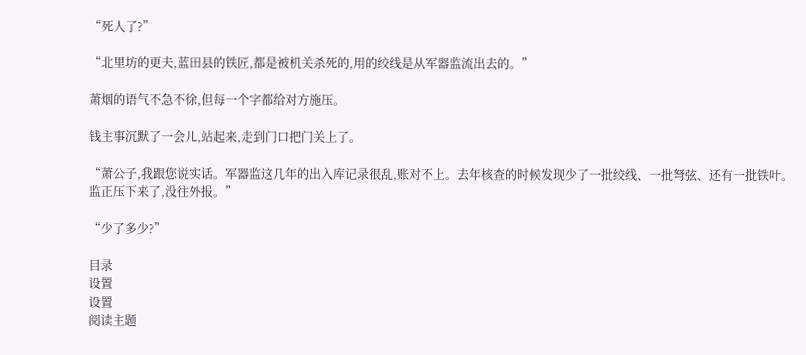“死人了?”

“北里坊的更夫,蓝田县的铁匠,都是被机关杀死的,用的绞线是从军器监流出去的。”

萧烟的语气不急不徐,但每一个字都给对方施压。

钱主事沉默了一会儿,站起来,走到门口把门关上了。

“萧公子,我跟您说实话。军器监这几年的出入库记录很乱,账对不上。去年核查的时候发现少了一批绞线、一批弩弦、还有一批铁叶。监正压下来了,没往外报。”

“少了多少?”

目录
设置
设置
阅读主题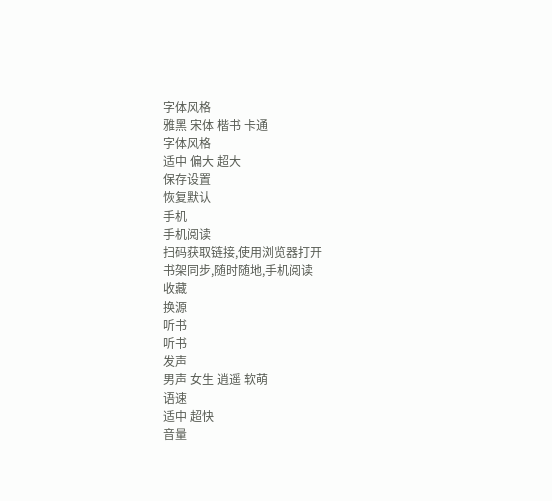字体风格
雅黑 宋体 楷书 卡通
字体风格
适中 偏大 超大
保存设置
恢复默认
手机
手机阅读
扫码获取链接,使用浏览器打开
书架同步,随时随地,手机阅读
收藏
换源
听书
听书
发声
男声 女生 逍遥 软萌
语速
适中 超快
音量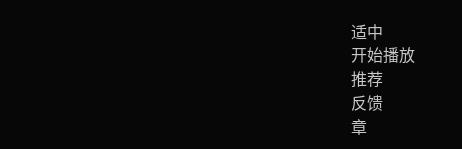适中
开始播放
推荐
反馈
章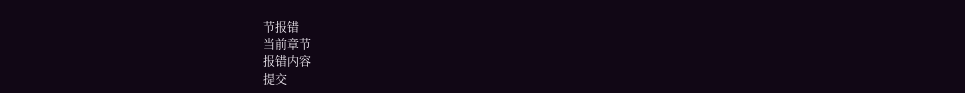节报错
当前章节
报错内容
提交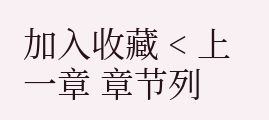加入收藏 < 上一章 章节列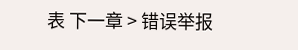表 下一章 > 错误举报